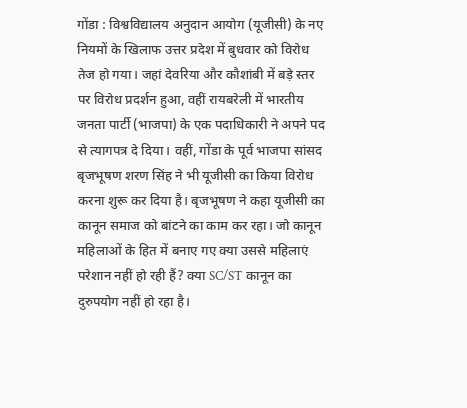गोंडा : विश्वविद्यालय अनुदान आयोग (यूजीसी) के नए नियमों के खिलाफ उत्तर प्रदेश में बुधवार को विरोध तेज हो गया। जहां देवरिया और कौशांबी में बड़े स्तर पर विरोध प्रदर्शन हुआ, वहीं रायबरेली में भारतीय जनता पार्टी (भाजपा) के एक पदाधिकारी ने अपने पद से त्यागपत्र दे दिया। वहीं, गोंडा के पूर्व भाजपा सांसद बृजभूषण शरण सिंह ने भी यूजीसी का किया विरोध करना शुरू कर दिया है। बृजभूषण ने कहा यूजीसी का कानून समाज को बांटने का काम कर रहा। जो कानून महिलाओं के हित में बनाए गए क्या उससे महिलाएं परेशान नहीं हो रही हैं? क्या SC/ST कानून का दुरुपयोग नहीं हो रहा है।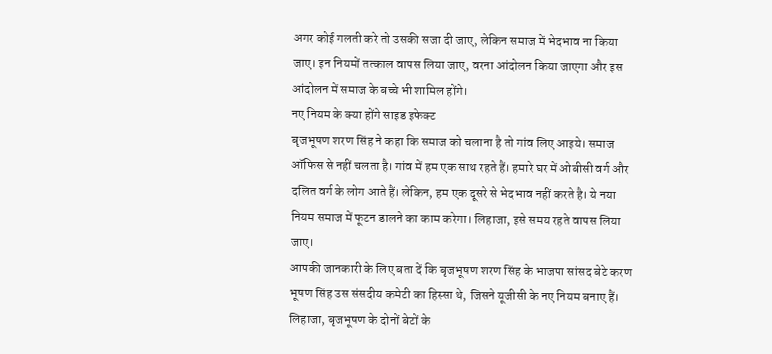अगर कोई गलती करे तो उसकी सजा दी जाए, लेकिन समाज में भेदभाव ना किया जाए। इन नियमों तत्काल वापस लिया जाए, वरना आंदोलन किया जाएगा और इस आंदोलन में समाज के बच्चे भी शामिल होंगे।
नए नियम के क्या होंगे साइड इफेक्ट
बृजभूषण शरण सिंह ने कहा कि समाज को चलाना है तो गांव लिए आइये। समाज ऑफिस से नहीं चलता है। गांव में हम एक साथ रहते हैं। हमारे घर में ओबीसी वर्ग और दलित वर्ग के लोग आते हैं। लेकिन, हम एक दूसरे से भेदभाव नहीं करते है। ये नया नियम समाज में फूटन डालने का काम करेगा। लिहाजा, इसे समय रहते वापस लिया जाए।
आपकी जानकारी के लिए बता दें कि बृजभूषण शरण सिंह के भाजपा सांसद बेटे करण भूषण सिंह उस संसदीय कमेटी का हिस्सा थे, जिसने यूजीसी के नए नियम बनाए हैं। लिहाजा, बृजभूषण के दोनों बेटों के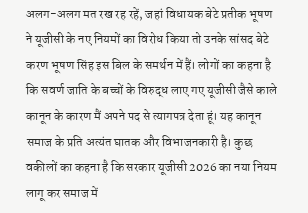अलग-अलग मत रख रह रहें, जहां विधायक बेटे प्रतीक भूषण ने यूजीसी के नए नियमों का विरोध किया तो उनके सांसद बेटे करण भूषण सिंह इस बिल के समर्थन में हैं। लोगों का कहना है कि सवर्ण जाति के बच्चों के विरुद्ध लाए गए यूजीसी जैसे काले कानून के कारण मैं अपने पद से त्यागपत्र देता हूं। यह कानून समाज के प्रति अत्यंत घातक और विभाजनकारी है। कुछ वकीलों का कहना है कि सरकार यूजीसी 2026 का नया नियम लागू कर समाज में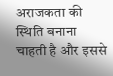अराजकता की स्थिति बनाना चाहती है और इससे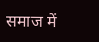समाज में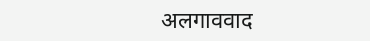अलगाववाद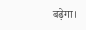बढ़ेगा।